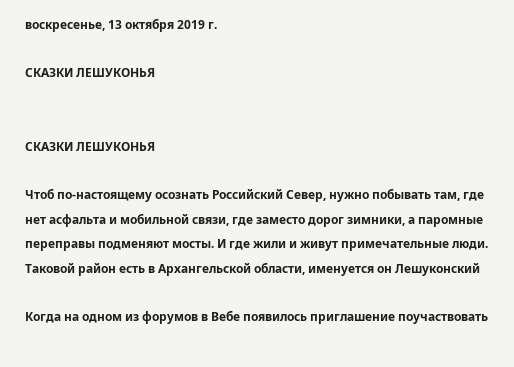воскресенье, 13 октября 2019 г.

СКАЗКИ ЛЕШУКОНЬЯ


СКАЗКИ ЛЕШУКОНЬЯ

Чтоб по-настоящему осознать Российский Север, нужно побывать там, где нет асфальта и мобильной связи, где заместо дорог зимники, а паромные переправы подменяют мосты. И где жили и живут примечательные люди. Таковой район есть в Архангельской области, именуется он Лешуконский

Когда на одном из форумов в Вебе появилось приглашение поучаствовать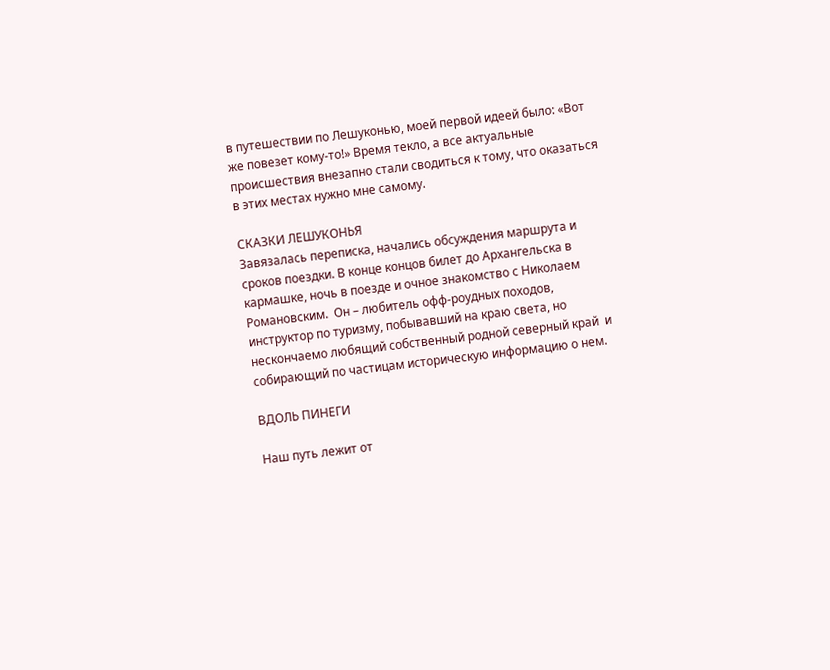в путешествии по Лешуконью, моей первой идеей было: «Вот же повезет кому-то!» Время текло, а все актуальные происшествия внезапно стали сводиться к тому, что оказаться в этих местах нужно мне самому.

СКАЗКИ ЛЕШУКОНЬЯ
Завязалась переписка, начались обсуждения маршрута и сроков поездки. В конце концов билет до Архангельска в кармашке, ночь в поезде и очное знакомство с Николаем Романовским.  Он – любитель офф-роудных походов, инструктор по туризму, побывавший на краю света, но нескончаемо любящий собственный родной северный край  и собирающий по частицам историческую информацию о нем.

ВДОЛЬ ПИНЕГИ

Наш путь лежит от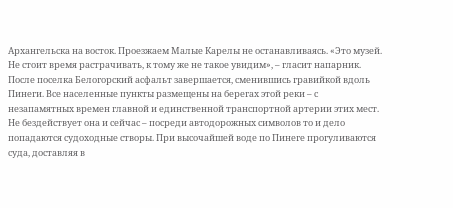Архангельска на восток. Проезжаем Малые Карелы не останавливаясь. «Это музей. Не стоит время растрачивать, к тому же не такое увидим», – гласит напарник. После поселка Белогорский асфальт завершается, сменившись гравийкой вдоль Пинеги. Все населенные пункты размещены на берегах этой реки – с незапамятных времен главной и единственной транспортной артерии этих мест. Не бездействует она и сейчас – посреди автодорожных символов то и дело попадаются судоходные створы. При высочайшей воде по Пинеге прогуливаются суда, доставляя в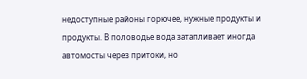недоступные районы горючее, нужные продукты и продукты. В половодье вода затапливает иногда автомосты через притоки, но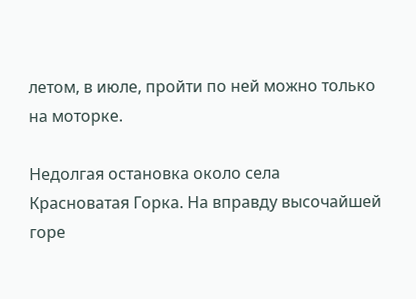летом, в июле, пройти по ней можно только на моторке.

Недолгая остановка около села Красноватая Горка. На вправду высочайшей горе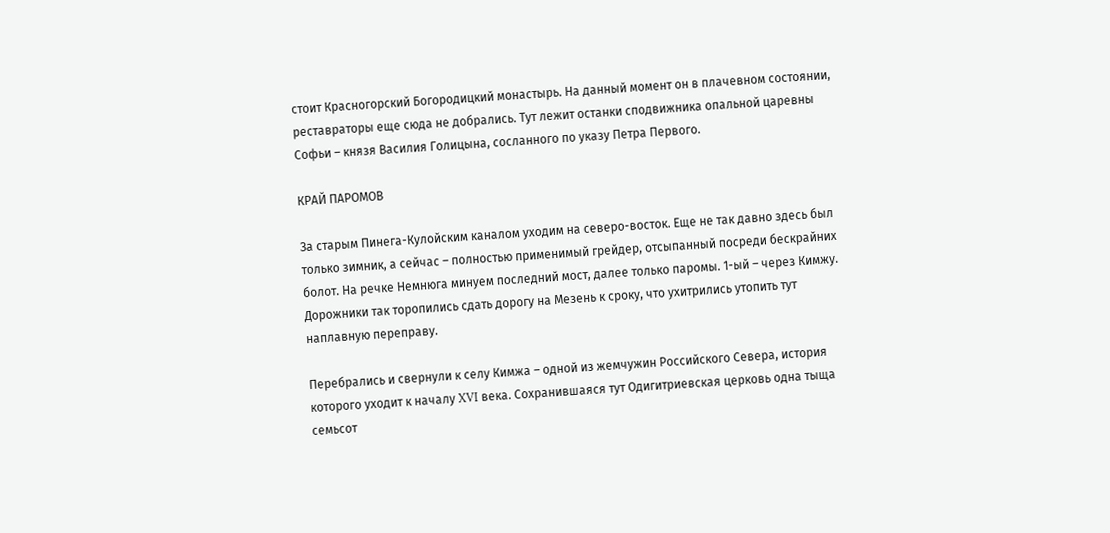стоит Красногорский Богородицкий монастырь. На данный момент он в плачевном состоянии, реставраторы еще сюда не добрались. Тут лежит останки сподвижника опальной царевны Софьи – князя Василия Голицына, сосланного по указу Петра Первого.

КРАЙ ПАРОМОВ

За старым Пинега-Кулойским каналом уходим на северо-восток. Еще не так давно здесь был только зимник, а сейчас – полностью применимый грейдер, отсыпанный посреди бескрайних болот. На речке Немнюга минуем последний мост, далее только паромы. 1-ый – через Кимжу. Дорожники так торопились сдать дорогу на Мезень к сроку, что ухитрились утопить тут наплавную переправу.

Перебрались и свернули к селу Кимжа – одной из жемчужин Российского Севера, история которого уходит к началу XVI века. Сохранившаяся тут Одигитриевская церковь одна тыща семьсот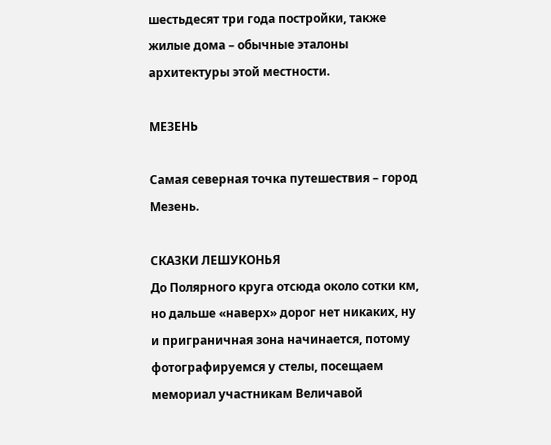шестьдесят три года постройки, также жилые дома – обычные эталоны архитектуры этой местности.

МЕЗЕНЬ

Самая северная точка путешествия – город Мезень.

СКАЗКИ ЛЕШУКОНЬЯ
До Полярного круга отсюда около сотки км, но дальше «наверх» дорог нет никаких, ну и приграничная зона начинается, потому фотографируемся у стелы, посещаем мемориал участникам Величавой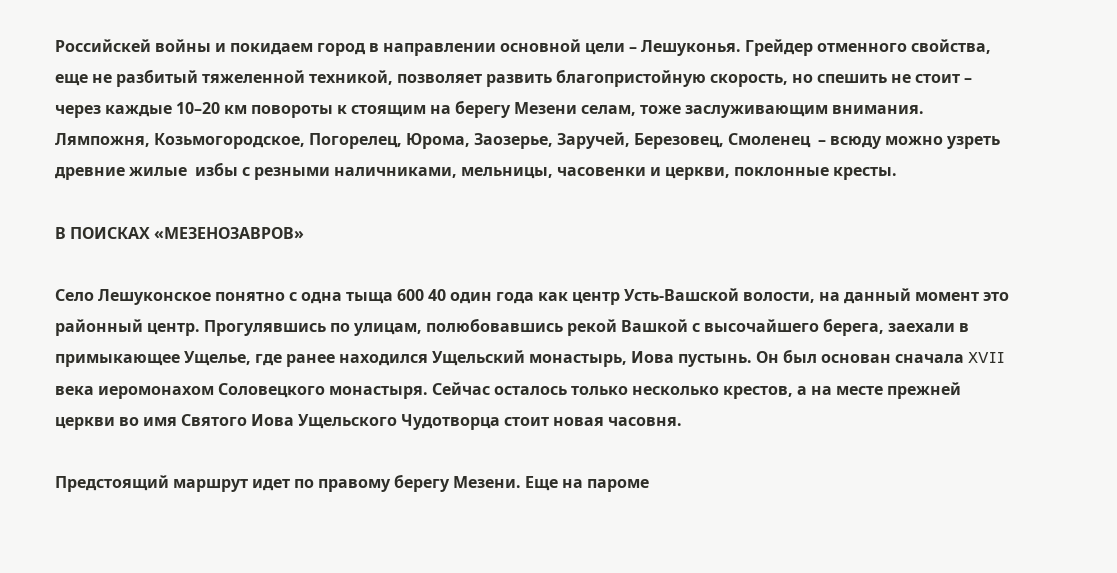Российскей войны и покидаем город в направлении основной цели – Лешуконья. Грейдер отменного свойства, еще не разбитый тяжеленной техникой, позволяет развить благопристойную скорость, но спешить не стоит – через каждые 10–20 км повороты к стоящим на берегу Мезени селам, тоже заслуживающим внимания. Лямпожня, Козьмогородское, Погорелец, Юрома, Заозерье, Заручей, Березовец, Смоленец  – всюду можно узреть древние жилые  избы с резными наличниками, мельницы, часовенки и церкви, поклонные кресты.

В ПОИСКАХ «МЕЗЕНОЗАВРОВ»

Село Лешуконское понятно с одна тыща 600 40 один года как центр Усть-Вашской волости, на данный момент это районный центр. Прогулявшись по улицам, полюбовавшись рекой Вашкой с высочайшего берега, заехали в примыкающее Ущелье, где ранее находился Ущельский монастырь, Иова пустынь. Он был основан сначала XVII века иеромонахом Соловецкого монастыря. Сейчас осталось только несколько крестов, а на месте прежней церкви во имя Святого Иова Ущельского Чудотворца стоит новая часовня.

Предстоящий маршрут идет по правому берегу Мезени. Еще на пароме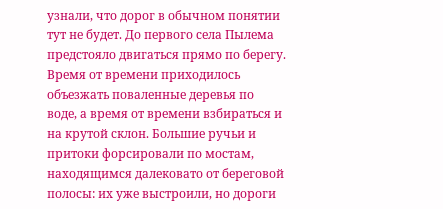узнали, что дорог в обычном понятии тут не будет. До первого села Пылема предстояло двигаться прямо по берегу. Время от времени приходилось объезжать поваленные деревья по воде, а время от времени взбираться и на крутой склон. Большие ручьи и притоки форсировали по мостам, находящимся далековато от береговой полосы: их уже выстроили, но дороги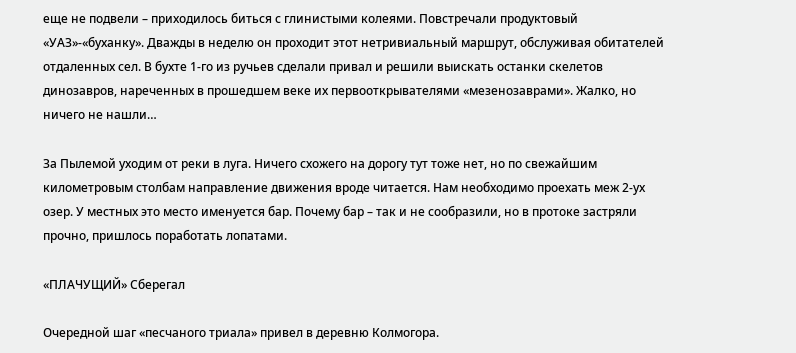еще не подвели – приходилось биться с глинистыми колеями. Повстречали продуктовый «УАЗ»-«буханку». Дважды в неделю он проходит этот нетривиальный маршрут, обслуживая обитателей отдаленных сел. В бухте 1-го из ручьев сделали привал и решили выискать останки скелетов динозавров, нареченных в прошедшем веке их первооткрывателями «мезенозаврами». Жалко, но ничего не нашли…

За Пылемой уходим от реки в луга. Ничего схожего на дорогу тут тоже нет, но по свежайшим километровым столбам направление движения вроде читается. Нам необходимо проехать меж 2-ух озер. У местных это место именуется бар. Почему бар – так и не сообразили, но в протоке застряли прочно, пришлось поработать лопатами.

«ПЛАЧУЩИЙ» Сберегал

Очередной шаг «песчаного триала» привел в деревню Колмогора.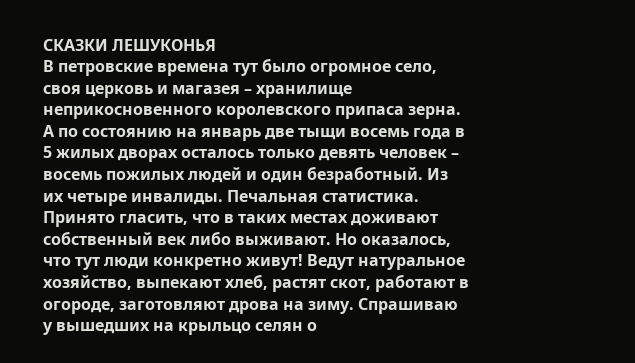СКАЗКИ ЛЕШУКОНЬЯ
В петровские времена тут было огромное село, своя церковь и магазея – хранилище неприкосновенного королевского припаса зерна. А по состоянию на январь две тыщи восемь года в 5 жилых дворах осталось только девять человек – восемь пожилых людей и один безработный. Из их четыре инвалиды. Печальная статистика. Принято гласить, что в таких местах доживают собственный век либо выживают. Но оказалось, что тут люди конкретно живут! Ведут натуральное хозяйство, выпекают хлеб, растят скот, работают в огороде, заготовляют дрова на зиму. Спрашиваю у вышедших на крыльцо селян о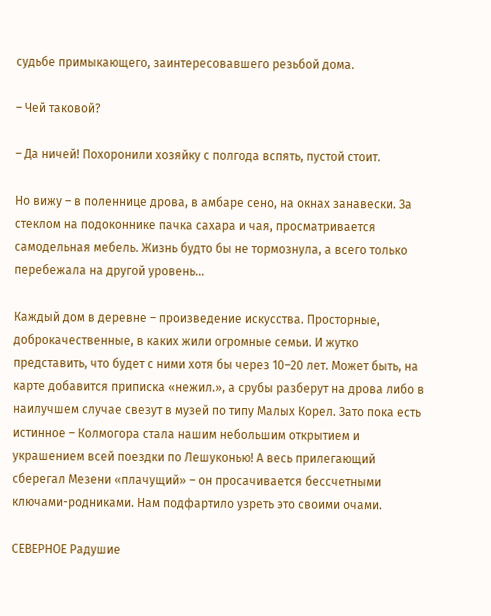судьбе примыкающего, заинтересовавшего резьбой дома.

– Чей таковой?

– Да ничей! Похоронили хозяйку с полгода вспять, пустой стоит.

Но вижу – в поленнице дрова, в амбаре сено, на окнах занавески. За стеклом на подоконнике пачка сахара и чая, просматривается самодельная мебель. Жизнь будто бы не тормознула, а всего только перебежала на другой уровень…

Каждый дом в деревне – произведение искусства. Просторные, доброкачественные, в каких жили огромные семьи. И жутко представить, что будет с ними хотя бы через 10–20 лет. Может быть, на карте добавится приписка «нежил.», а срубы разберут на дрова либо в наилучшем случае свезут в музей по типу Малых Корел. Зато пока есть истинное – Колмогора стала нашим небольшим открытием и украшением всей поездки по Лешуконью! А весь прилегающий сберегал Мезени «плачущий» – он просачивается бессчетными ключами-родниками. Нам подфартило узреть это своими очами.

СЕВЕРНОЕ Радушие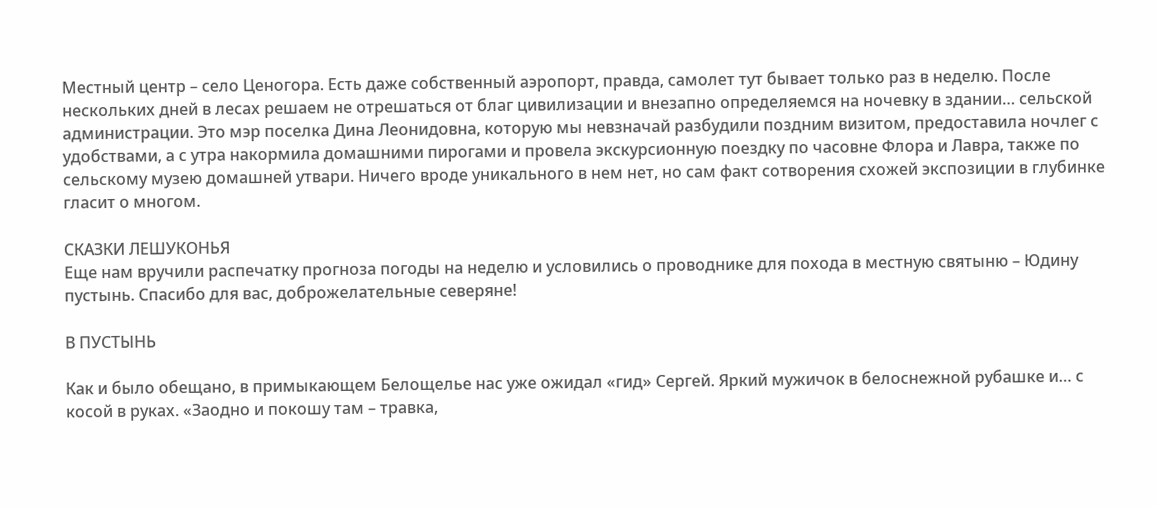Местный центр – село Ценогора. Есть даже собственный аэропорт, правда, самолет тут бывает только раз в неделю. После нескольких дней в лесах решаем не отрешаться от благ цивилизации и внезапно определяемся на ночевку в здании… сельской администрации. Это мэр поселка Дина Леонидовна, которую мы невзначай разбудили поздним визитом, предоставила ночлег с удобствами, а с утра накормила домашними пирогами и провела экскурсионную поездку по часовне Флора и Лавра, также по сельскому музею домашней утвари. Ничего вроде уникального в нем нет, но сам факт сотворения схожей экспозиции в глубинке гласит о многом.

СКАЗКИ ЛЕШУКОНЬЯ
Еще нам вручили распечатку прогноза погоды на неделю и условились о проводнике для похода в местную святыню – Юдину пустынь. Спасибо для вас, доброжелательные северяне!

В ПУСТЫНЬ

Как и было обещано, в примыкающем Белощелье нас уже ожидал «гид» Сергей. Яркий мужичок в белоснежной рубашке и… с косой в руках. «Заодно и покошу там – травка,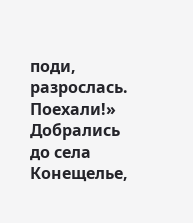поди, разрослась. Поехали!» Добрались до села Конещелье,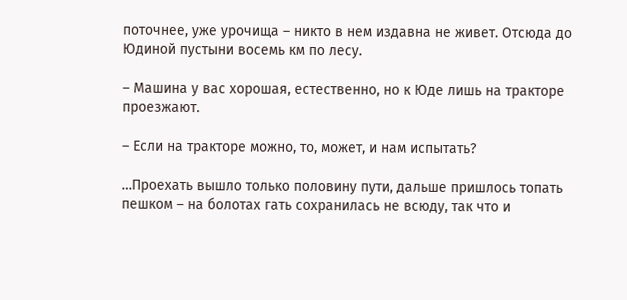поточнее, уже урочища – никто в нем издавна не живет. Отсюда до Юдиной пустыни восемь км по лесу.

– Машина у вас хорошая, естественно, но к Юде лишь на тракторе проезжают.

– Если на тракторе можно, то, может, и нам испытать?

…Проехать вышло только половину пути, дальше пришлось топать пешком – на болотах гать сохранилась не всюду, так что и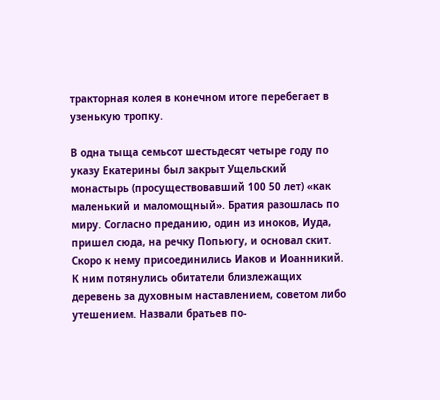тракторная колея в конечном итоге перебегает в узенькую тропку.

В одна тыща семьсот шестьдесят четыре году по указу Екатерины был закрыт Ущельский монастырь (просуществовавший 100 50 лет) «как маленький и маломощный». Братия разошлась по миру. Согласно преданию, один из иноков, Иуда, пришел сюда, на речку Попьюгу, и основал скит. Скоро к нему присоединились Иаков и Иоанникий. К ним потянулись обитатели близлежащих деревень за духовным наставлением, советом либо утешением. Назвали братьев по-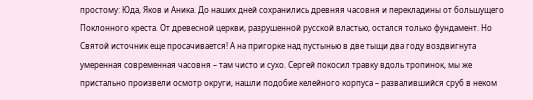простому: Юда, Яков и Аника. До наших дней сохранились древняя часовня и перекладины от большущего Поклонного креста. От древесной церкви, разрушенной русской властью, остался только фундамент. Но Святой источник еще просачивается! А на пригорке над пустынью в две тыщи два году воздвигнута умеренная современная часовня – там чисто и сухо. Сергей покосил травку вдоль тропинок, мы же пристально произвели осмотр округи, нашли подобие келейного корпуса – развалившийся сруб в неком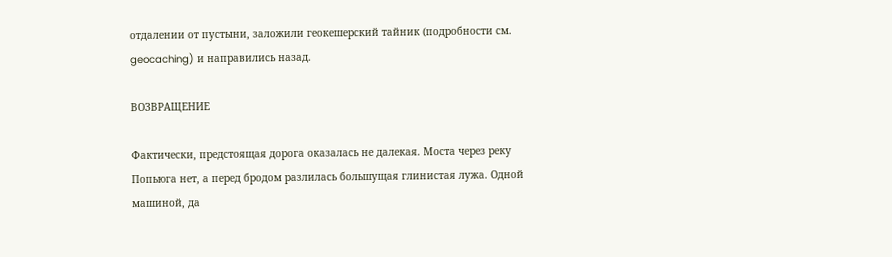отдалении от пустыни, заложили геокешерский тайник (подробности см. geocaching) и направились назад.

ВОЗВРАЩЕНИЕ

Фактически, предстоящая дорога оказалась не далекая. Моста через реку Попьюга нет, а перед бродом разлилась большущая глинистая лужа. Одной машиной, да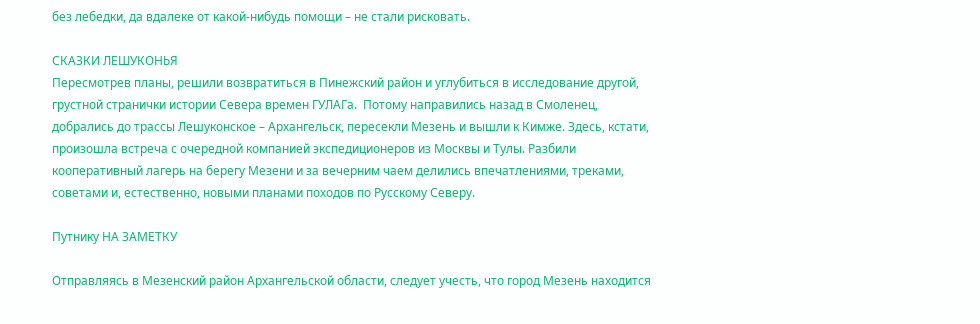без лебедки, да вдалеке от какой-нибудь помощи – не стали рисковать.

СКАЗКИ ЛЕШУКОНЬЯ
Пересмотрев планы, решили возвратиться в Пинежский район и углубиться в исследование другой, грустной странички истории Севера времен ГУЛАГа.  Потому направились назад в Смоленец, добрались до трассы Лешуконское – Архангельск, пересекли Мезень и вышли к Кимже. Здесь, кстати, произошла встреча с очередной компанией экспедиционеров из Москвы и Тулы. Разбили кооперативный лагерь на берегу Мезени и за вечерним чаем делились впечатлениями, треками, советами и, естественно, новыми планами походов по Русскому Северу.

Путнику НА ЗАМЕТКУ

Отправляясь в Мезенский район Архангельской области, следует учесть, что город Мезень находится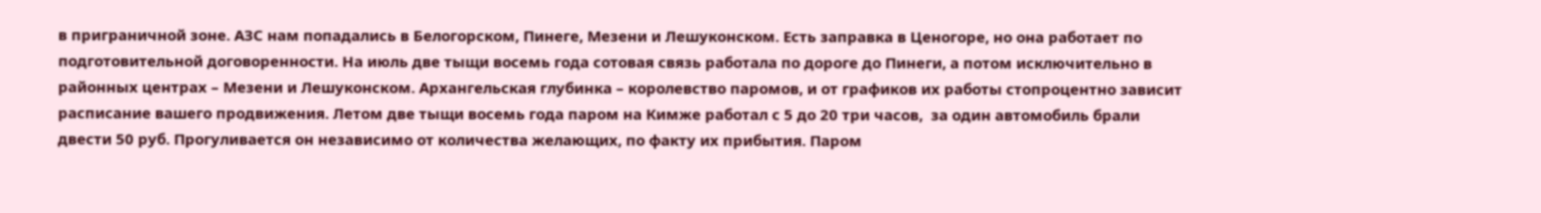в приграничной зоне. АЗС нам попадались в Белогорском, Пинеге, Мезени и Лешуконском. Есть заправка в Ценогоре, но она работает по подготовительной договоренности. На июль две тыщи восемь года сотовая связь работала по дороге до Пинеги, а потом исключительно в районных центрах – Мезени и Лешуконском. Архангельская глубинка – королевство паромов, и от графиков их работы стопроцентно зависит расписание вашего продвижения. Летом две тыщи восемь года паром на Кимже работал с 5 до 20 три часов,  за один автомобиль брали двести 50 руб. Прогуливается он независимо от количества желающих, по факту их прибытия. Паром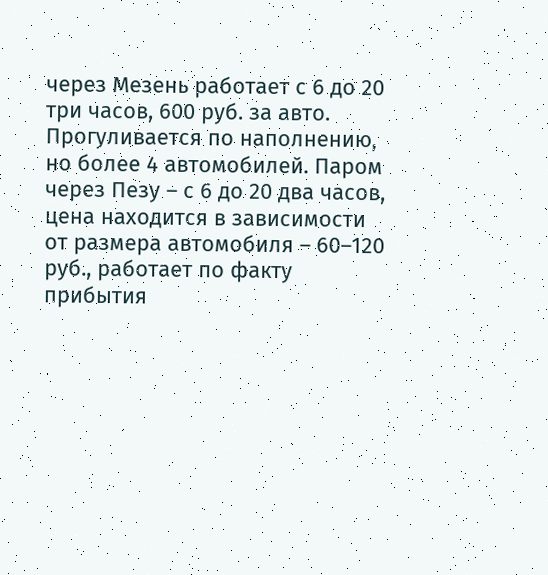через Мезень работает с 6 до 20 три часов, 600 руб. за авто. Прогуливается по наполнению, но более 4 автомобилей. Паром через Пезу – с 6 до 20 два часов, цена находится в зависимости от размера автомобиля – 60–120 руб., работает по факту прибытия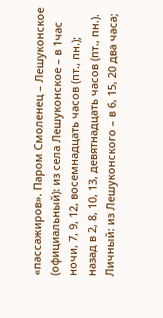«пассажиров». Паром Смоленец – Лешуконское (официальный): из села Лешуконское – в 1час ночи, 7, 9, 12, восемнадцать часов (пт., пн.); назад в 2, 8, 10, 13, девятнадцать часов (пт., пн.). Личный: из Лешуконского – в 6, 15, 20 два часа;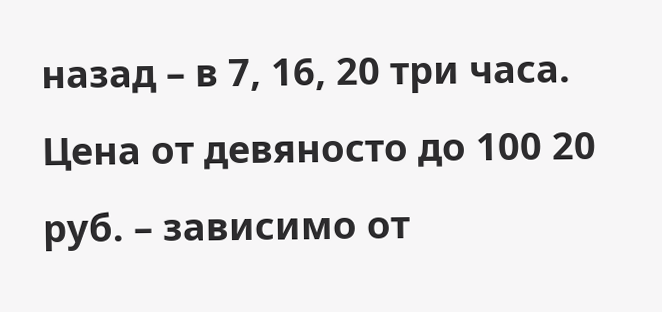назад – в 7, 16, 20 три часа. Цена от девяносто до 100 20 руб. – зависимо от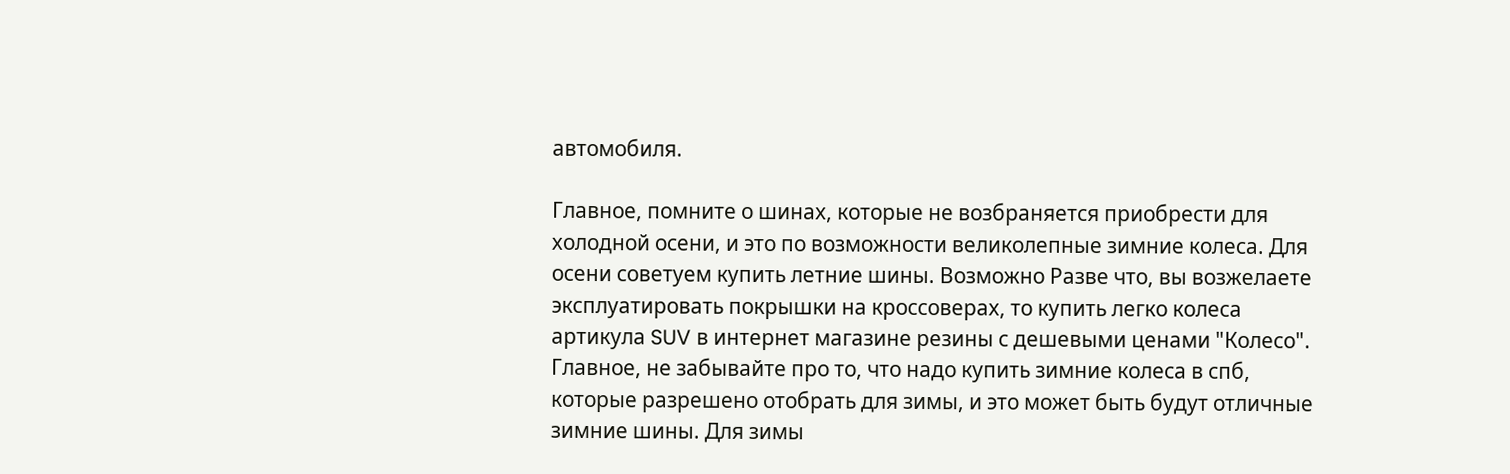автомобиля.

Главное, помните о шинах, которые не возбраняется приобрести для холодной осени, и это по возможности великолепные зимние колеса. Для осени советуем купить летние шины. Возможно Разве что, вы возжелаете эксплуатировать покрышки на кроссоверах, то купить легко колеса артикула SUV в интернет магазине резины с дешевыми ценами "Колесо". Главное, не забывайте про то, что надо купить зимние колеса в спб, которые разрешено отобрать для зимы, и это может быть будут отличные зимние шины. Для зимы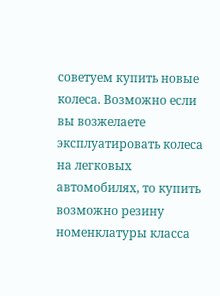советуем купить новые колеса. Возможно если вы возжелаете эксплуатировать колеса на легковых автомобилях, то купить возможно резину номенклатуры класса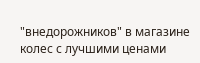"внедорожников" в магазине колес с лучшими ценами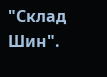"Склад Шин".